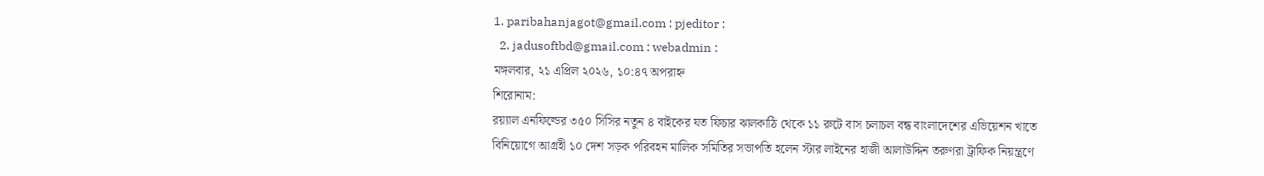1. paribahanjagot@gmail.com : pjeditor :
  2. jadusoftbd@gmail.com : webadmin :
মঙ্গলবার, ২১ এপ্রিল ২০২৬, ১০:৪৭ অপরাহ্ন
শিরোনাম:
র‌য়্যাল এনফিল্ডের ৩৫০ সিসির নতুন ৪ বাইকের যত ফিচার ঝালকাঠি থেকে ১১ রুটে বাস চলাচল বন্ধ বাংলাদেশের এভিয়েশন খাতে বিনিয়োগে আগ্রহী ১০ দেশ সড়ক পরিবহন মালিক সমিতির সভাপতি হলেন স্টার লাইনের হাজী আলাউদ্দিন তরুণরা ট্রাফিক নিয়ন্ত্রণে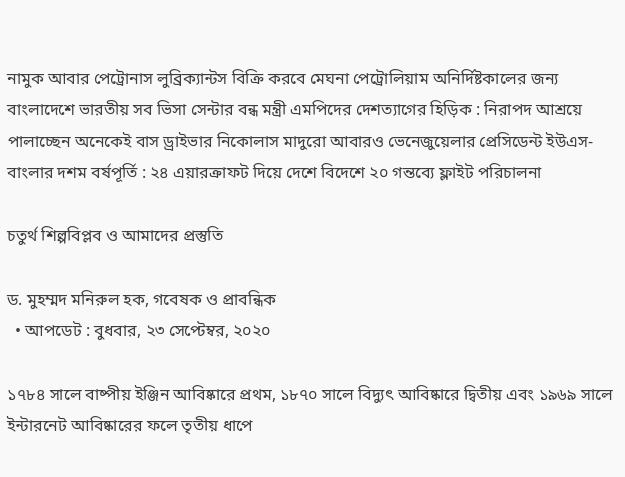নামুক আবার পেট্রোনাস লুব্রিক্যান্টস বিক্রি করবে মেঘনা পেট্রোলিয়াম অনির্দিষ্টকালের জন্য বাংলাদেশে ভারতীয় সব ভিসা সেন্টার বন্ধ মন্ত্রী এমপিদের দেশত্যাগের হিড়িক : নিরাপদ আশ্রয়ে পালাচ্ছেন অনেকেই বাস ড্রাইভার নিকোলাস মাদুরো আবারও ভেনেজুয়েলার প্রেসিডেন্ট ইউএস-বাংলার দশম বর্ষপূর্তি : ২৪ এয়ারক্রাফট দিয়ে দেশে বিদেশে ২০ গন্তব্যে ফ্লাইট পরিচালনা

চতুর্থ শিল্পবিপ্লব ও আমাদের প্রস্তুতি

ড. মুহম্মদ মনিরুল হক, গবেষক ও প্রাবন্ধিক
  • আপডেট : বুধবার, ২৩ সেপ্টেম্বর, ২০২০

১৭৮৪ সালে বাষ্পীয় ইঞ্জিন আবিষ্কারে প্রথম, ১৮৭০ সালে বিদ্যুৎ আবিষ্কারে দ্বিতীয় এবং ১৯৬৯ সালে ইন্টারনেট আবিষ্কারের ফলে তৃতীয় ধাপে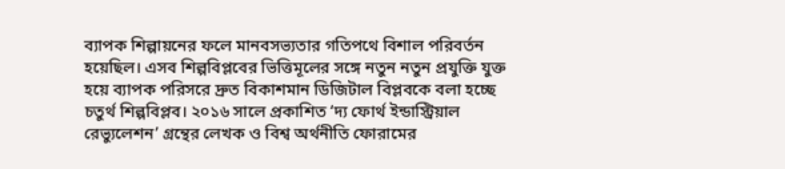ব্যাপক শিল্পায়নের ফলে মানবসভ্যতার গতিপথে বিশাল পরিবর্তন হয়েছিল। এসব শিল্পবিপ্লবের ভিত্তিমূলের সঙ্গে নতুন নতুন প্রযুক্তি যুক্ত হয়ে ব্যাপক পরিসরে দ্রুত বিকাশমান ডিজিটাল বিপ্লবকে বলা হচ্ছে চতুর্থ শিল্পবিপ্লব। ২০১৬ সালে প্রকাশিত ‘দ্য ফোর্থ ইন্ডাস্ট্রিয়াল রেভ্যুলেশন’ গ্রন্থের লেখক ও বিশ্ব অর্থনীতি ফোরামের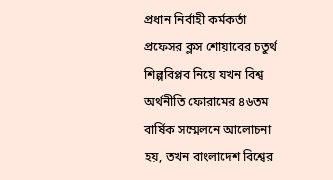প্রধান নির্বাহী কর্মকর্তা প্রফেসর ক্লস শোয়াবের চতুর্থ শিল্পবিপ্লব নিয়ে যখন বিশ্ব অর্থনীতি ফোরামের ৪৬তম বার্ষিক সম্মেলনে আলোচনা হয়, তখন বাংলাদেশ বিশ্বের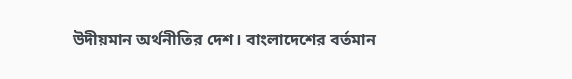উদীয়মান অর্থনীতির দেশ। বাংলাদেশের বর্তমান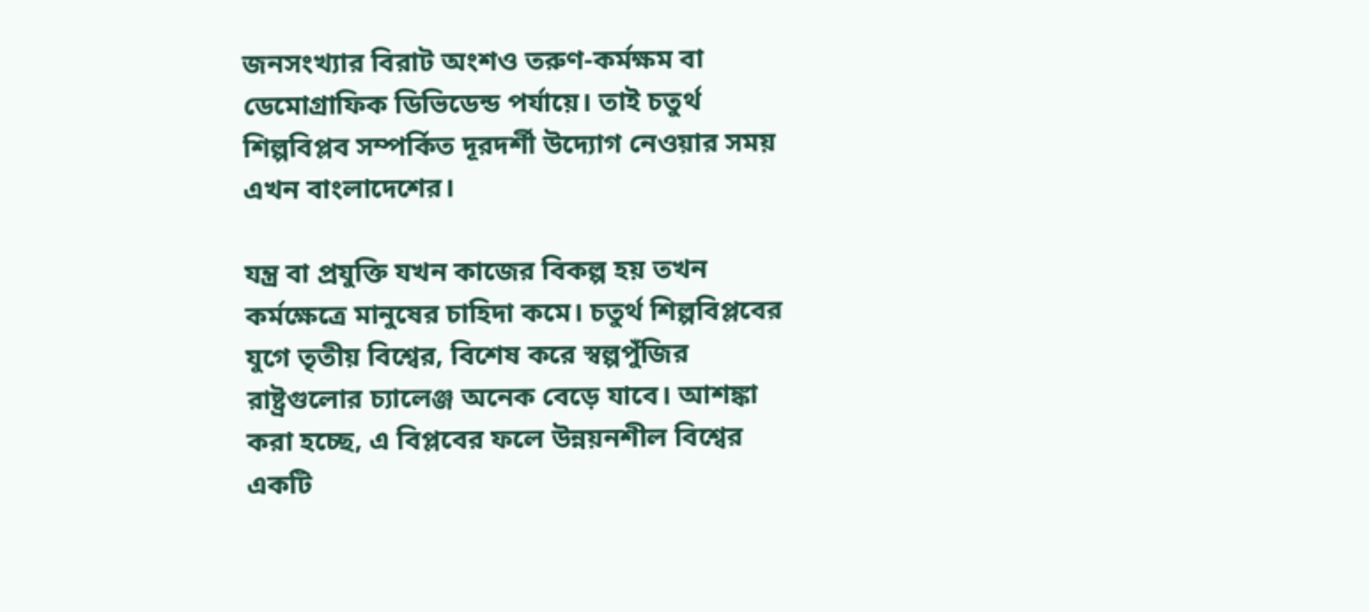জনসংখ্যার বিরাট অংশও তরুণ-কর্মক্ষম বা ডেমোগ্রাফিক ডিভিডেন্ড পর্যায়ে। তাই চতুর্থ শিল্পবিপ্লব সম্পর্কিত দূরদর্শী উদ্যোগ নেওয়ার সময় এখন বাংলাদেশের।

যন্ত্র বা প্রযুক্তি যখন কাজের বিকল্প হয় তখন কর্মক্ষেত্রে মানুষের চাহিদা কমে। চতুর্থ শিল্পবিপ্লবের যুগে তৃতীয় বিশ্বের, বিশেষ করে স্বল্পপুঁজির রাষ্ট্রগুলোর চ্যালেঞ্জ অনেক বেড়ে যাবে। আশঙ্কা করা হচ্ছে, এ বিপ্লবের ফলে উন্নয়নশীল বিশ্বের একটি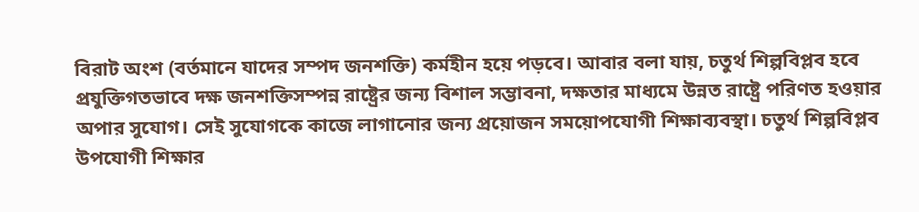বিরাট অংশ (বর্তমানে যাদের সম্পদ জনশক্তি) কর্মহীন হয়ে পড়বে। আবার বলা যায়, চতুর্থ শিল্পবিপ্লব হবে প্রযুক্তিগতভাবে দক্ষ জনশক্তিসম্পন্ন রাষ্ট্রের জন্য বিশাল সম্ভাবনা, দক্ষতার মাধ্যমে উন্নত রাষ্ট্রে পরিণত হওয়ার অপার সুযোগ। সেই সুযোগকে কাজে লাগানোর জন্য প্রয়োজন সময়োপযোগী শিক্ষাব্যবস্থা। চতুর্থ শিল্পবিপ্লব উপযোগী শিক্ষার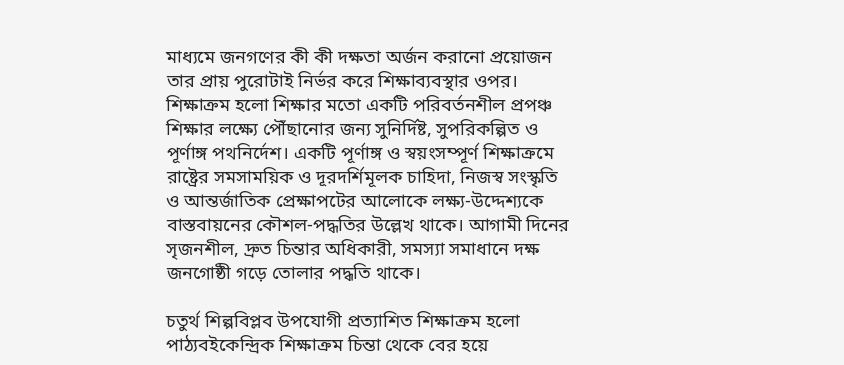মাধ্যমে জনগণের কী কী দক্ষতা অর্জন করানো প্রয়োজন তার প্রায় পুরোটাই নির্ভর করে শিক্ষাব্যবস্থার ওপর। শিক্ষাক্রম হলো শিক্ষার মতো একটি পরিবর্তনশীল প্রপঞ্চ শিক্ষার লক্ষ্যে পৌঁছানোর জন্য সুনির্দিষ্ট, সুপরিকল্পিত ও পূর্ণাঙ্গ পথনির্দেশ। একটি পূর্ণাঙ্গ ও স্বয়ংসম্পূর্ণ শিক্ষাক্রমে রাষ্ট্রের সমসাময়িক ও দূরদর্শিমূলক চাহিদা, নিজস্ব সংস্কৃতি ও আন্তর্জাতিক প্রেক্ষাপটের আলোকে লক্ষ্য-উদ্দেশ্যকে বাস্তবায়নের কৌশল-পদ্ধতির উল্লেখ থাকে। আগামী দিনের সৃজনশীল, দ্রুত চিন্তার অধিকারী, সমস্যা সমাধানে দক্ষ জনগোষ্ঠী গড়ে তোলার পদ্ধতি থাকে।

চতুর্থ শিল্পবিপ্লব উপযোগী প্রত্যাশিত শিক্ষাক্রম হলো পাঠ্যবইকেন্দ্রিক শিক্ষাক্রম চিন্তা থেকে বের হয়ে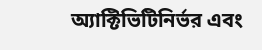অ্যাক্টিভিটিনির্ভর এবং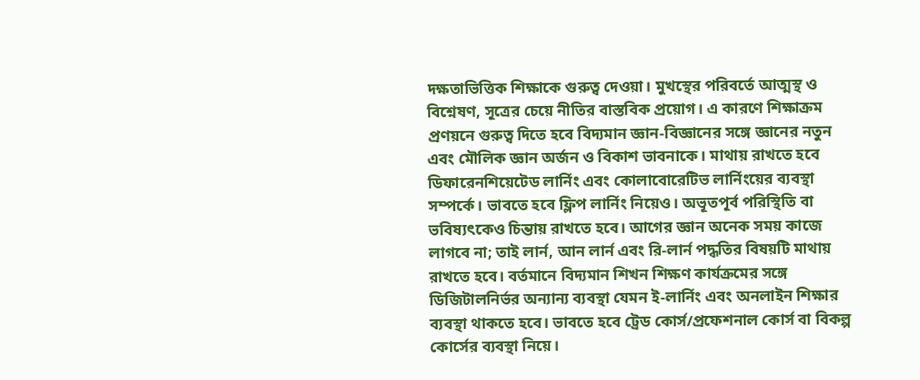দক্ষতাভিত্তিক শিক্ষাকে গুরুত্ব দেওয়া। মুখস্থের পরিবর্তে আত্মস্থ ও বিশ্নেষণ, সূত্রের চেয়ে নীতির বাস্তবিক প্রয়োগ। এ কারণে শিক্ষাক্রম প্রণয়নে গুরুত্ব দিতে হবে বিদ্যমান জ্ঞান-বিজ্ঞানের সঙ্গে জ্ঞানের নতুন এবং মৌলিক জ্ঞান অর্জন ও বিকাশ ভাবনাকে। মাথায় রাখতে হবে ডিফারেনশিয়েটেড লার্নিং এবং কোলাবোরেটিভ লার্নিংয়ের ব্যবস্থা সম্পর্কে। ভাবতে হবে ফ্লিপ লার্নিং নিয়েও। অভূতপূর্ব পরিস্থিতি বা ভবিষ্যৎকেও চিন্তায় রাখতে হবে। আগের জ্ঞান অনেক সময় কাজে লাগবে না; তাই লার্ন, আন লার্ন এবং রি-লার্ন পদ্ধতির বিষয়টি মাথায় রাখতে হবে। বর্তমানে বিদ্যমান শিখন শিক্ষণ কার্যক্রমের সঙ্গে ডিজিটালনির্ভর অন্যান্য ব্যবস্থা যেমন ই-লার্নিং এবং অনলাইন শিক্ষার ব্যবস্থা থাকতে হবে। ভাবতে হবে ট্রেড কোর্স/প্রফেশনাল কোর্স বা বিকল্প কোর্সের ব্যবস্থা নিয়ে।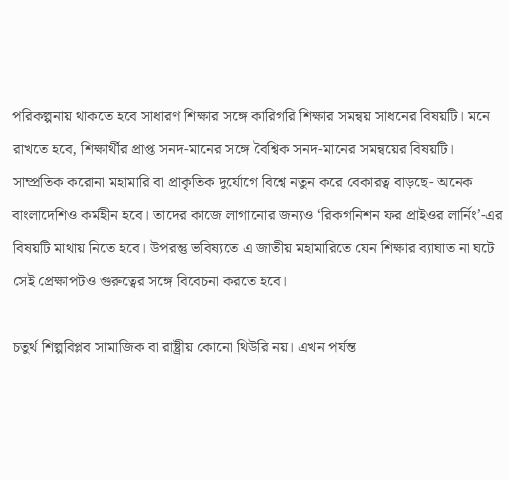পরিকল্পনায় থাকতে হবে সাধারণ শিক্ষার সঙ্গে কারিগরি শিক্ষার সমন্বয় সাধনের বিষয়টি। মনে রাখতে হবে, শিক্ষার্থীর প্রাপ্ত সনদ-মানের সঙ্গে বৈশ্বিক সনদ-মানের সমন্বয়ের বিষয়টি। সাম্প্রতিক করোনা মহামারি বা প্রাকৃতিক দুর্যোগে বিশ্বে নতুন করে বেকারত্ব বাড়ছে- অনেক বাংলাদেশিও কর্মহীন হবে। তাদের কাজে লাগানোর জন্যও ‘রিকগনিশন ফর প্রাইওর লার্নিং’-এর বিষয়টি মাথায় নিতে হবে। উপরন্তু ভবিষ্যতে এ জাতীয় মহামারিতে যেন শিক্ষার ব্যাঘাত না ঘটে সেই প্রেক্ষাপটও গুরুত্বের সঙ্গে বিবেচনা করতে হবে।

চতুর্থ শিল্পবিপ্লব সামাজিক বা রাষ্ট্রীয় কোনো থিউরি নয়। এখন পর্যন্ত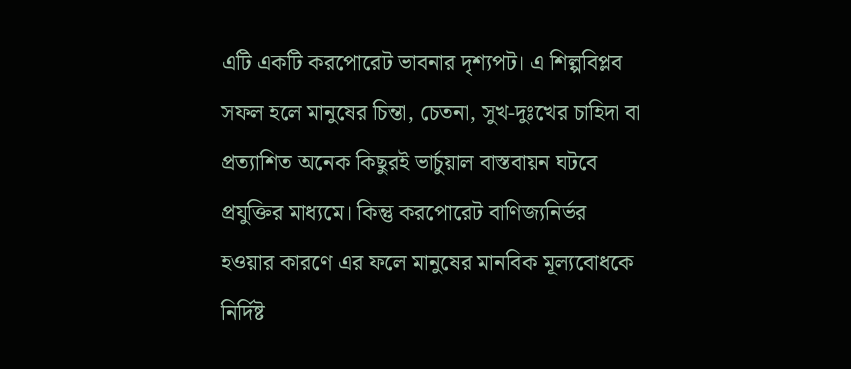এটি একটি করপোরেট ভাবনার দৃশ্যপট। এ শিল্পবিপ্লব সফল হলে মানুষের চিন্তা, চেতনা, সুখ-দুঃখের চাহিদা বা প্রত্যাশিত অনেক কিছুরই ভার্চুয়াল বাস্তবায়ন ঘটবে প্রযুক্তির মাধ্যমে। কিন্তু করপোরেট বাণিজ্যনির্ভর হওয়ার কারণে এর ফলে মানুষের মানবিক মূল্যবোধকে নির্দিষ্ট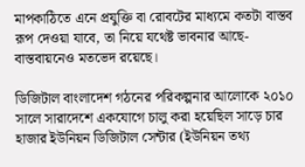মাপকাঠিতে এনে প্রযুক্তি বা রোবটের মাধ্যমে কতটা বাস্তব রূপ দেওয়া যাবে, তা নিয়ে যথেষ্ট ভাবনার আছে- বাস্তবায়নেও মতভেদ রয়েছে।

ডিজিটাল বাংলাদেশ গঠনের পরিকল্পনার আলোকে ২০১০ সালে সারাদেশে একযোগে চালু করা হয়েছিল সাড়ে চার হাজার ইউনিয়ন ডিজিটাল সেন্টার (ইউনিয়ন তথ্য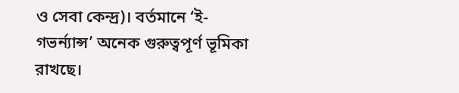ও সেবা কেন্দ্র)। বর্তমানে ‘ই-গভর্ন্যান্স’ অনেক গুরুত্বপূর্ণ ভূমিকা রাখছে।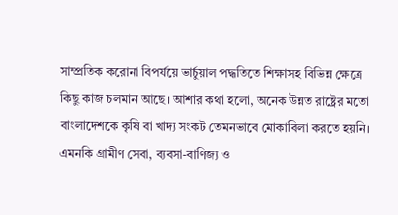সাম্প্রতিক করোনা বিপর্যয়ে ভার্চুয়াল পদ্ধতিতে শিক্ষাসহ বিভিন্ন ক্ষেত্রে কিছু কাজ চলমান আছে। আশার কথা হলো, অনেক উন্নত রাষ্ট্রের মতো বাংলাদেশকে কৃষি বা খাদ্য সংকট তেমনভাবে মোকাবিলা করতে হয়নি। এমনকি গ্রামীণ সেবা, ব্যবসা-বাণিজ্য ও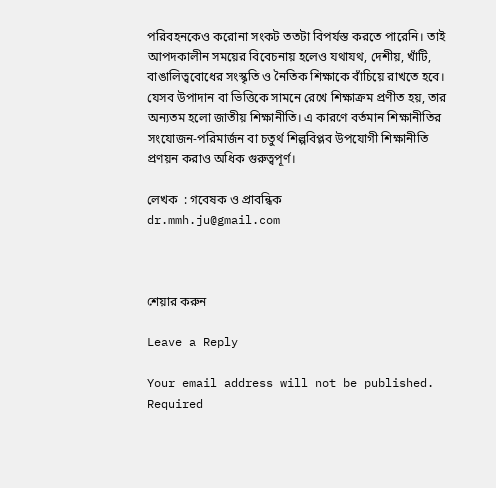পরিবহনকেও করোনা সংকট ততটা বিপর্যস্ত করতে পারেনি। তাই আপদকালীন সময়ের বিবেচনায় হলেও যথাযথ, দেশীয়, খাঁটি, বাঙালিত্ববোধের সংস্কৃতি ও নৈতিক শিক্ষাকে বাঁচিয়ে রাখতে হবে। যেসব উপাদান বা ভিত্তিকে সামনে রেখে শিক্ষাক্রম প্রণীত হয়, তার অন্যতম হলো জাতীয় শিক্ষানীতি। এ কারণে বর্তমান শিক্ষানীতির সংযোজন-পরিমার্জন বা চতুর্থ শিল্পবিপ্লব উপযোগী শিক্ষানীতি প্রণয়ন করাও অধিক গুরুত্বপূর্ণ।

লেখক  : গবেষক ও প্রাবন্ধিক
dr.mmh.ju@gmail.com



শেয়ার করুন

Leave a Reply

Your email address will not be published. Required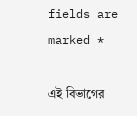fields are marked *

এই বিভাগের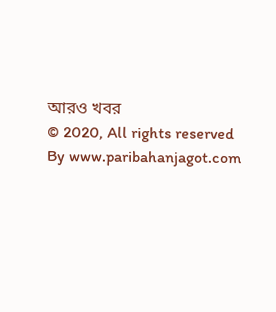আরও খবর
© 2020, All rights reserved By www.paribahanjagot.com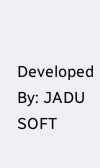Developed By: JADU SOFT